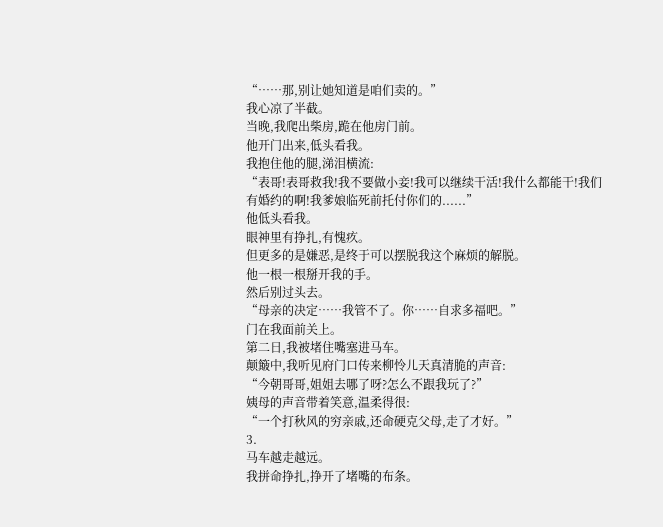“……那,别让她知道是咱们卖的。”
我心凉了半截。
当晚,我爬出柴房,跪在他房门前。
他开门出来,低头看我。
我抱住他的腿,涕泪横流:
“表哥!表哥救我!我不要做小妾!我可以继续干活!我什么都能干!我们有婚约的啊!我爹娘临死前托付你们的......”
他低头看我。
眼神里有挣扎,有愧疚。
但更多的是嫌恶,是终于可以摆脱我这个麻烦的解脱。
他一根一根掰开我的手。
然后别过头去。
“母亲的决定……我管不了。你……自求多福吧。”
门在我面前关上。
第二日,我被堵住嘴塞进马车。
颠簸中,我听见府门口传来柳怜儿天真清脆的声音:
“今朝哥哥,姐姐去哪了呀?怎么不跟我玩了?”
姨母的声音带着笑意,温柔得很:
“一个打秋风的穷亲戚,还命硬克父母,走了才好。”
3.
马车越走越远。
我拼命挣扎,挣开了堵嘴的布条。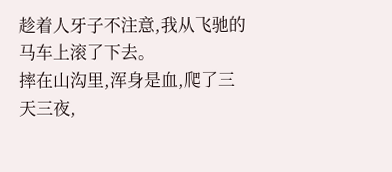趁着人牙子不注意,我从飞驰的马车上滚了下去。
摔在山沟里,浑身是血,爬了三天三夜,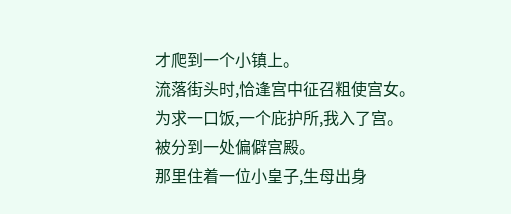才爬到一个小镇上。
流落街头时,恰逢宫中征召粗使宫女。
为求一口饭,一个庇护所,我入了宫。
被分到一处偏僻宫殿。
那里住着一位小皇子,生母出身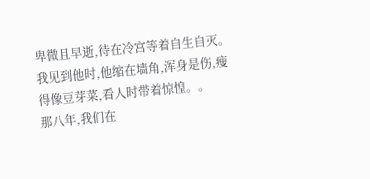卑微且早逝,待在冷宫等着自生自灭。
我见到他时,他缩在墙角,浑身是伤,瘦得像豆芽菜,看人时带着惊惶。。
那八年,我们在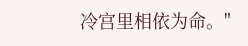冷宫里相依为命。"